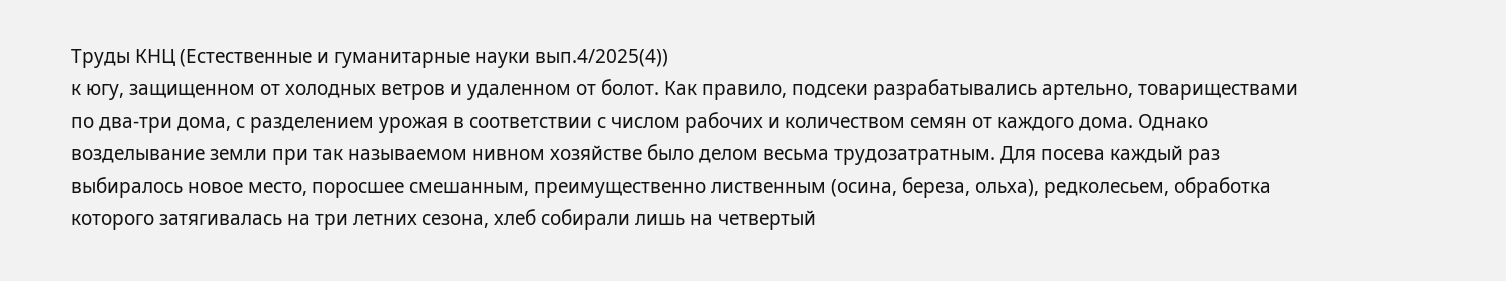Труды КНЦ (Естественные и гуманитарные науки вып.4/2025(4))
к югу, защищенном от холодных ветров и удаленном от болот. Как правило, подсеки разрабатывались артельно, товариществами по два-три дома, с разделением урожая в соответствии с числом рабочих и количеством семян от каждого дома. Однако возделывание земли при так называемом нивном хозяйстве было делом весьма трудозатратным. Для посева каждый раз выбиралось новое место, поросшее смешанным, преимущественно лиственным (осина, береза, ольха), редколесьем, обработка которого затягивалась на три летних сезона, хлеб собирали лишь на четвертый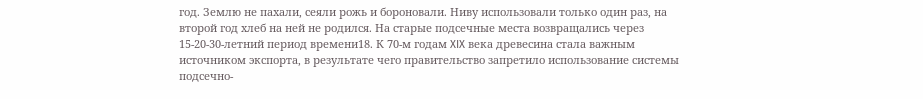год. Землю не пахали, сеяли рожь и бороновали. Ниву использовали только один раз, на второй год хлеб на ней не родился. На старые подсечные места возвращались через 15-20-30-летний период времени18. К 70-м годам XIX века древесина стала важным источником экспорта, в результате чего правительство запретило использование системы подсечно-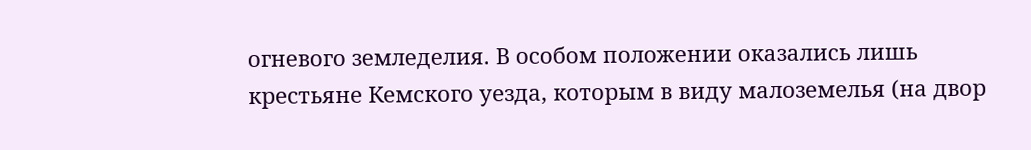огневого земледелия. В особом положении оказались лишь крестьяне Кемского уезда, которым в виду малоземелья (на двор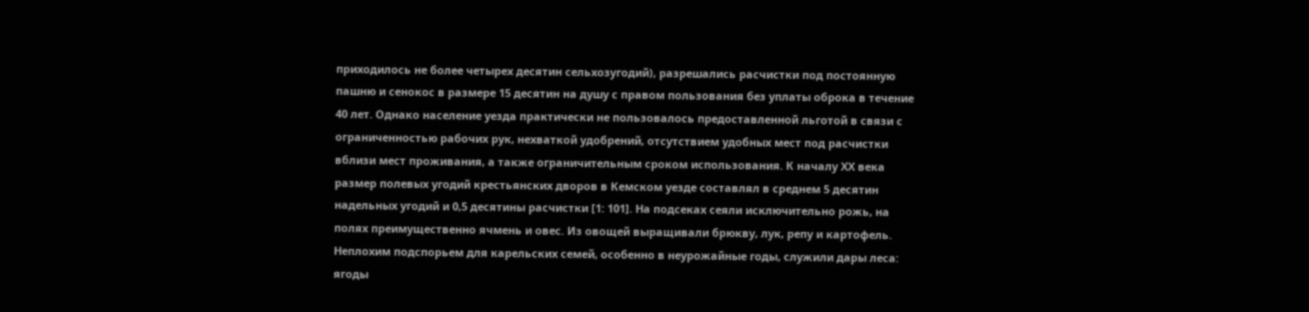приходилось не более четырех десятин сельхозугодий), разрешались расчистки под постоянную пашню и сенокос в размере 15 десятин на душу с правом пользования без уплаты оброка в течение 40 лет. Однако население уезда практически не пользовалось предоставленной льготой в связи с ограниченностью рабочих рук, нехваткой удобрений, отсутствием удобных мест под расчистки вблизи мест проживания, а также ограничительным сроком использования. К началу ХХ века размер полевых угодий крестьянских дворов в Кемском уезде составлял в среднем 5 десятин надельных угодий и 0,5 десятины расчистки [1: 101]. На подсеках сеяли исключительно рожь, на полях преимущественно ячмень и овес. Из овощей выращивали брюкву, лук, репу и картофель. Неплохим подспорьем для карельских семей, особенно в неурожайные годы, служили дары леса: ягоды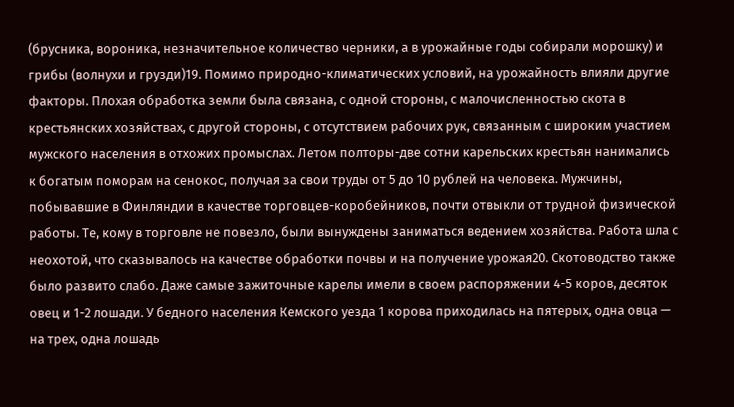(брусника, вороника, незначительное количество черники, а в урожайные годы собирали морошку) и грибы (волнухи и грузди)19. Помимо природно-климатических условий, на урожайность влияли другие факторы. Плохая обработка земли была связана, с одной стороны, с малочисленностью скота в крестьянских хозяйствах, с другой стороны, с отсутствием рабочих рук, связанным с широким участием мужского населения в отхожих промыслах. Летом полторы-две сотни карельских крестьян нанимались к богатым поморам на сенокос, получая за свои труды от 5 до 10 рублей на человека. Мужчины, побывавшие в Финляндии в качестве торговцев-коробейников, почти отвыкли от трудной физической работы. Те, кому в торговле не повезло, были вынуждены заниматься ведением хозяйства. Работа шла с неохотой, что сказывалось на качестве обработки почвы и на получение урожая20. Скотоводство также было развито слабо. Даже самые зажиточные карелы имели в своем распоряжении 4-5 коров, десяток овец и 1-2 лошади. У бедного населения Кемского уезда 1 корова приходилась на пятерых, одна овца — на трех, одна лошадь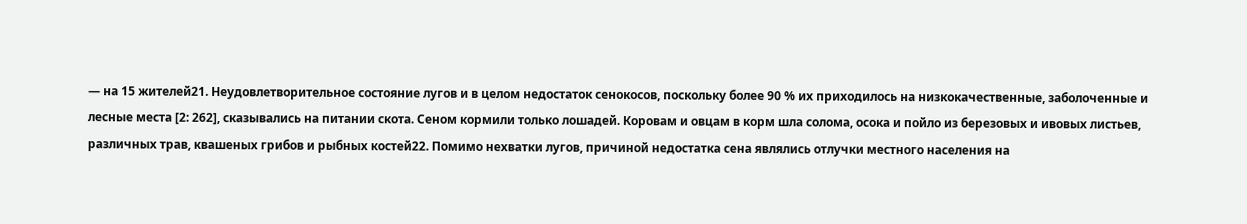— на 15 жителей21. Неудовлетворительное состояние лугов и в целом недостаток сенокосов, поскольку более 90 % их приходилось на низкокачественные, заболоченные и лесные места [2: 262], сказывались на питании скота. Сеном кормили только лошадей. Коровам и овцам в корм шла солома, осока и пойло из березовых и ивовых листьев, различных трав, квашеных грибов и рыбных костей22. Помимо нехватки лугов, причиной недостатка сена являлись отлучки местного населения на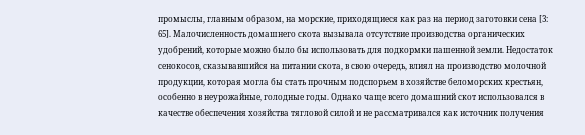промыслы, главным образом, на морские, приходящиеся как раз на период заготовки сена [3: 65]. Малочисленность домашнего скота вызывала отсутствие производства органических удобрений, которые можно было бы использовать для подкормки пашенной земли. Недостаток сенокосов, сказывавшийся на питании скота, в свою очередь, влиял на производство молочной продукции, которая могла бы стать прочным подспорьем в хозяйстве беломорских крестьян, особенно в неурожайные, голодные годы. Однако чаще всего домашний скот использовался в качестве обеспечения хозяйства тягловой силой и не рассматривался как источник получения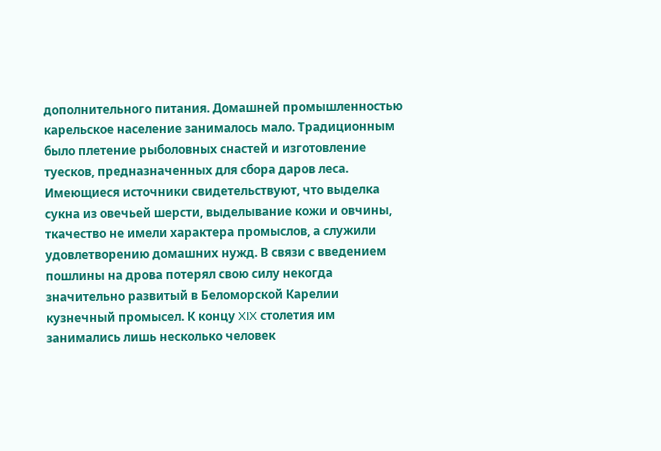дополнительного питания. Домашней промышленностью карельское население занималось мало. Традиционным было плетение рыболовных снастей и изготовление туесков, предназначенных для сбора даров леса. Имеющиеся источники свидетельствуют, что выделка сукна из овечьей шерсти, выделывание кожи и овчины, ткачество не имели характера промыслов, а служили удовлетворению домашних нужд. В связи с введением пошлины на дрова потерял свою силу некогда значительно развитый в Беломорской Карелии кузнечный промысел. К концу XIX столетия им занимались лишь несколько человек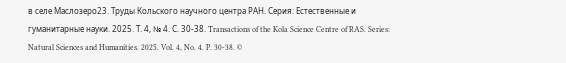в селе Маслозеро23. Труды Кольского научного центра РАН. Серия: Естественные и гуманитарные науки. 2025. Т. 4, № 4. С. 30-38. Transactions of the Kola Science Centre of RAS. Series: Natural Sciences and Humanities. 2025. Vol. 4, No. 4. P. 30-38. ©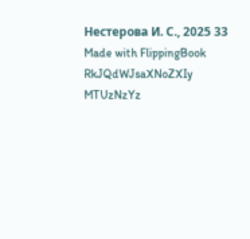Нестерова И. С., 2025 33
Made with FlippingBook
RkJQdWJsaXNoZXIy MTUzNzYz